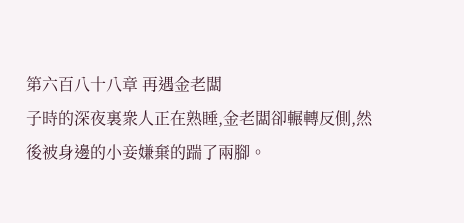第六百八十八章 再遇金老闆
子時的深夜裏衆人正在熟睡,金老闆卻輾轉反側,然後被身邊的小妾嫌棄的踹了兩腳。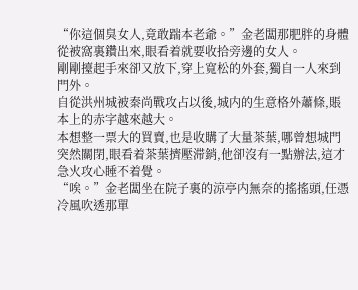“你這個臭女人,竟敢踹本老爺。”金老闆那肥胖的身體從被窩裏鑽出來,眼看着就要收拾旁邊的女人。
剛剛擡起手來卻又放下,穿上寬松的外套,獨自一人來到門外。
自從洪州城被秦尚戰攻占以後,城内的生意格外蕭條,賬本上的赤字越來越大。
本想整一票大的買賣,也是收購了大量茶葉,哪曾想城門突然關閉,眼看着茶葉擠壓滞銷,他卻沒有一點辦法,這才急火攻心睡不着覺。
“唉。”金老闆坐在院子裏的涼亭内無奈的搖搖頭,任憑冷風吹透那單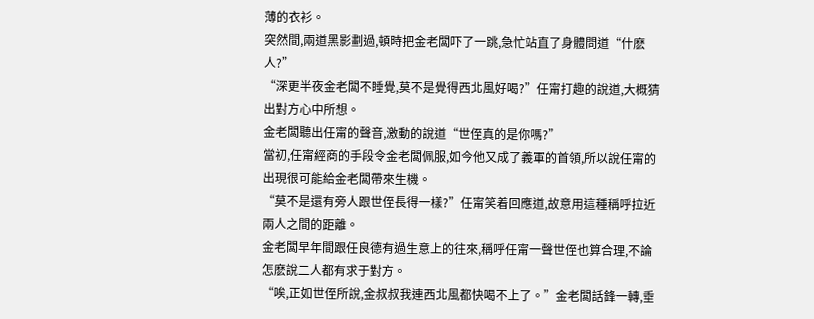薄的衣衫。
突然間,兩道黑影劃過,頓時把金老闆吓了一跳,急忙站直了身體問道“什麽人?”
“深更半夜金老闆不睡覺,莫不是覺得西北風好喝?”任甯打趣的說道,大概猜出對方心中所想。
金老闆聽出任甯的聲音,激動的說道“世侄真的是你嗎?”
當初,任甯經商的手段令金老闆佩服,如今他又成了義軍的首領,所以說任甯的出現很可能給金老闆帶來生機。
“莫不是還有旁人跟世侄長得一樣?”任甯笑着回應道,故意用這種稱呼拉近兩人之間的距離。
金老闆早年間跟任良德有過生意上的往來,稱呼任甯一聲世侄也算合理,不論怎麽說二人都有求于對方。
“唉,正如世侄所說,金叔叔我連西北風都快喝不上了。”金老闆話鋒一轉,垂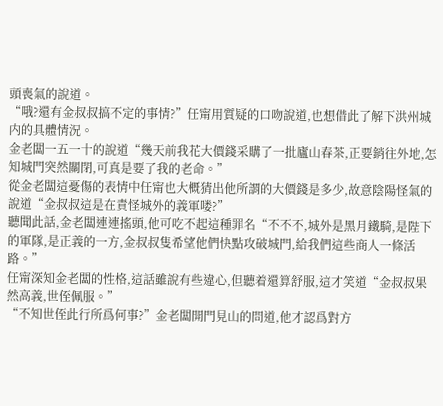頭喪氣的說道。
“哦?還有金叔叔搞不定的事情?”任甯用質疑的口吻說道,也想借此了解下洪州城内的具體情況。
金老闆一五一十的說道“幾天前我花大價錢采購了一批廬山春茶,正要銷往外地,怎知城門突然關閉,可真是要了我的老命。”
從金老闆這憂傷的表情中任甯也大概猜出他所謂的大價錢是多少,故意陰陽怪氣的說道“金叔叔這是在責怪城外的義軍喽?”
聽聞此話,金老闆連連搖頭,他可吃不起這種罪名“不不不,城外是黑月鐵騎,是陛下的軍隊,是正義的一方,金叔叔隻希望他們快點攻破城門,給我們這些商人一條活路。”
任甯深知金老闆的性格,這話雖說有些違心,但聽着還算舒服,這才笑道“金叔叔果然高義,世侄佩服。”
“不知世侄此行所爲何事?”金老闆開門見山的問道,他才認爲對方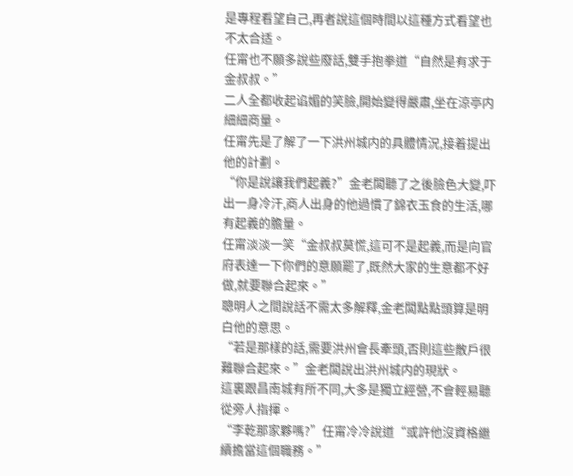是專程看望自己,再者說這個時間以這種方式看望也不太合适。
任甯也不願多說些廢話,雙手抱拳道“自然是有求于金叔叔。”
二人全都收起谄媚的笑臉,開始變得嚴肅,坐在涼亭内細細商量。
任甯先是了解了一下洪州城内的具體情況,接着提出他的計劃。
“你是說讓我們起義?”金老闆聽了之後臉色大變,吓出一身冷汗,商人出身的他過慣了錦衣玉食的生活,哪有起義的膽量。
任甯淡淡一笑“金叔叔莫慌,這可不是起義,而是向官府表達一下你們的意願罷了,既然大家的生意都不好做,就要聯合起來。”
聰明人之間說話不需太多解釋,金老闆點點頭算是明白他的意思。
“若是那樣的話,需要洪州會長牽頭,否則這些散戶很難聯合起來。”金老闆說出洪州城内的現狀。
這裏跟昌南城有所不同,大多是獨立經營,不會輕易聽從旁人指揮。
“李乾那家夥嗎?”任甯冷冷說道“或許他沒資格繼續擔當這個職務。”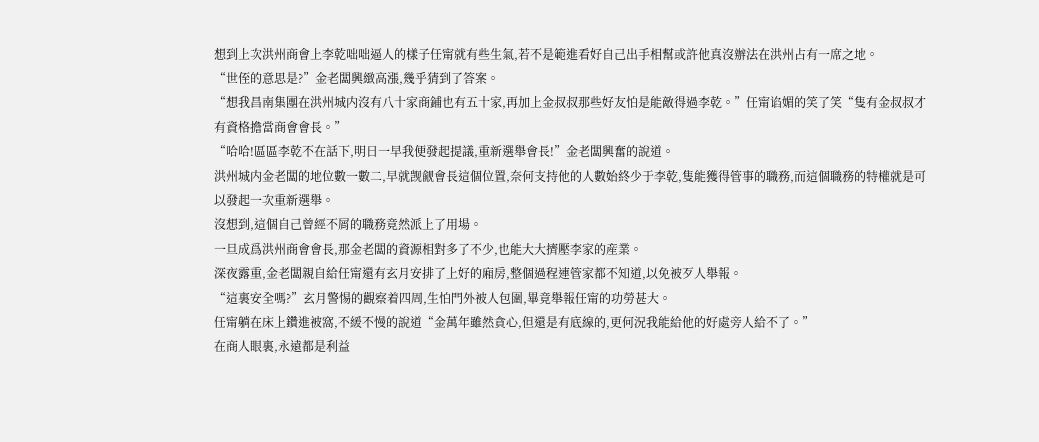想到上次洪州商會上李乾咄咄逼人的樣子任甯就有些生氣,若不是範進看好自己出手相幫或許他真沒辦法在洪州占有一席之地。
“世侄的意思是?”金老闆興緻高漲,幾乎猜到了答案。
“想我昌南集團在洪州城内沒有八十家商鋪也有五十家,再加上金叔叔那些好友怕是能敵得過李乾。”任甯谄媚的笑了笑“隻有金叔叔才有資格擔當商會會長。”
“哈哈!區區李乾不在話下,明日一早我便發起提議,重新選舉會長!”金老闆興奮的說道。
洪州城内金老闆的地位數一數二,早就觊觎會長這個位置,奈何支持他的人數始終少于李乾,隻能獲得管事的職務,而這個職務的特權就是可以發起一次重新選舉。
沒想到,這個自己曾經不屑的職務竟然派上了用場。
一旦成爲洪州商會會長,那金老闆的資源相對多了不少,也能大大擠壓李家的産業。
深夜露重,金老闆親自給任甯還有玄月安排了上好的廂房,整個過程連管家都不知道,以免被歹人舉報。
“這裏安全嗎?”玄月警惕的觀察着四周,生怕門外被人包圍,畢竟舉報任甯的功勞甚大。
任甯躺在床上鑽進被窩,不緩不慢的說道“金萬年雖然貪心,但還是有底線的,更何況我能給他的好處旁人給不了。”
在商人眼裏,永遠都是利益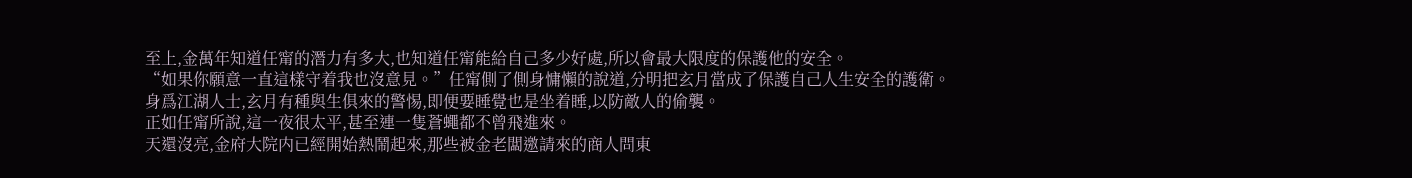至上,金萬年知道任甯的潛力有多大,也知道任甯能給自己多少好處,所以會最大限度的保護他的安全。
“如果你願意一直這樣守着我也沒意見。”任甯側了側身慵懶的說道,分明把玄月當成了保護自己人生安全的護衛。
身爲江湖人士,玄月有種與生俱來的警惕,即便要睡覺也是坐着睡,以防敵人的偷襲。
正如任甯所說,這一夜很太平,甚至連一隻蒼蠅都不曾飛進來。
天還沒亮,金府大院内已經開始熱鬧起來,那些被金老闆邀請來的商人問東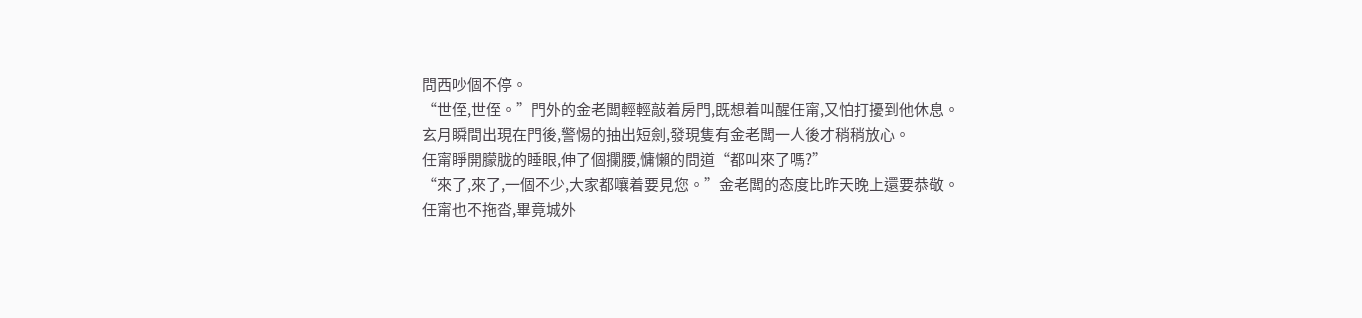問西吵個不停。
“世侄,世侄。”門外的金老闆輕輕敲着房門,既想着叫醒任甯,又怕打擾到他休息。
玄月瞬間出現在門後,警惕的抽出短劍,發現隻有金老闆一人後才稍稍放心。
任甯睜開朦胧的睡眼,伸了個攔腰,慵懶的問道“都叫來了嗎?”
“來了,來了,一個不少,大家都嚷着要見您。”金老闆的态度比昨天晚上還要恭敬。
任甯也不拖沓,畢竟城外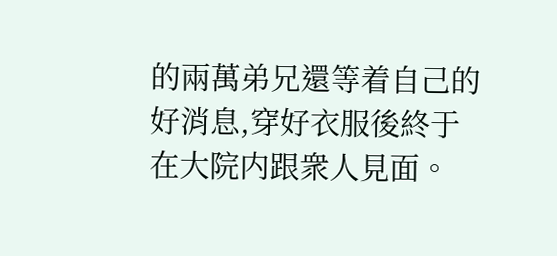的兩萬弟兄還等着自己的好消息,穿好衣服後終于在大院内跟衆人見面。